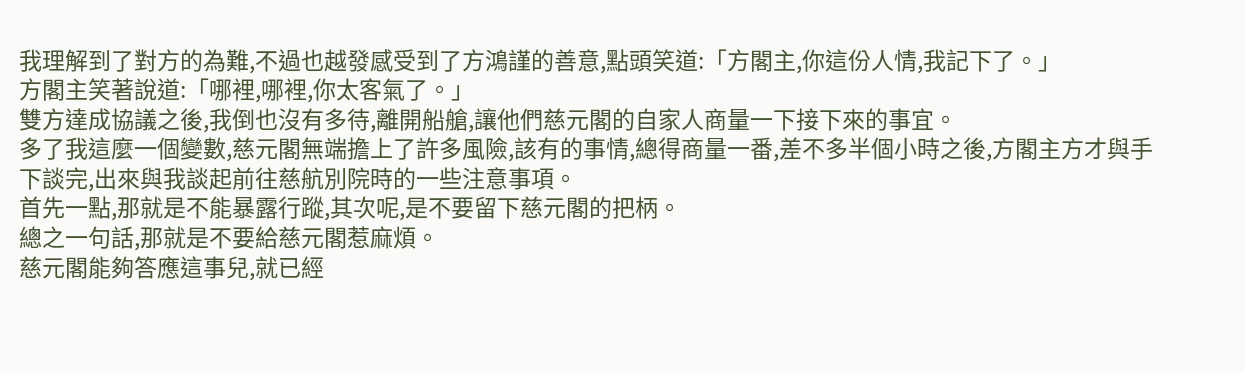我理解到了對方的為難,不過也越發感受到了方鴻謹的善意,點頭笑道:「方閣主,你這份人情,我記下了。」
方閣主笑著說道:「哪裡,哪裡,你太客氣了。」
雙方達成協議之後,我倒也沒有多待,離開船艙,讓他們慈元閣的自家人商量一下接下來的事宜。
多了我這麼一個變數,慈元閣無端擔上了許多風險,該有的事情,總得商量一番,差不多半個小時之後,方閣主方才與手下談完,出來與我談起前往慈航別院時的一些注意事項。
首先一點,那就是不能暴露行蹤,其次呢,是不要留下慈元閣的把柄。
總之一句話,那就是不要給慈元閣惹麻煩。
慈元閣能夠答應這事兒,就已經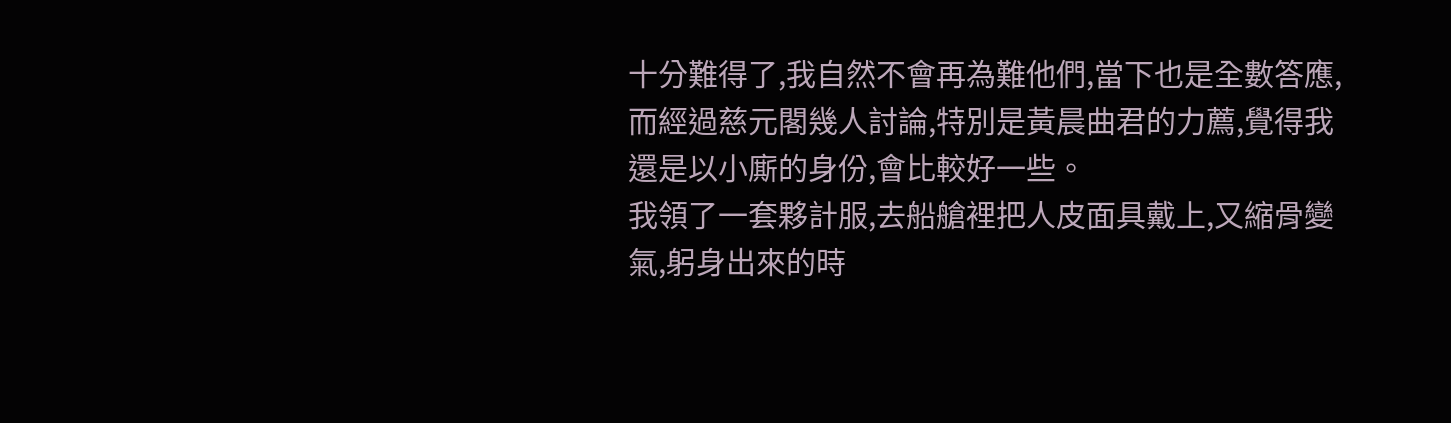十分難得了,我自然不會再為難他們,當下也是全數答應,而經過慈元閣幾人討論,特別是黃晨曲君的力薦,覺得我還是以小廝的身份,會比較好一些。
我領了一套夥計服,去船艙裡把人皮面具戴上,又縮骨變氣,躬身出來的時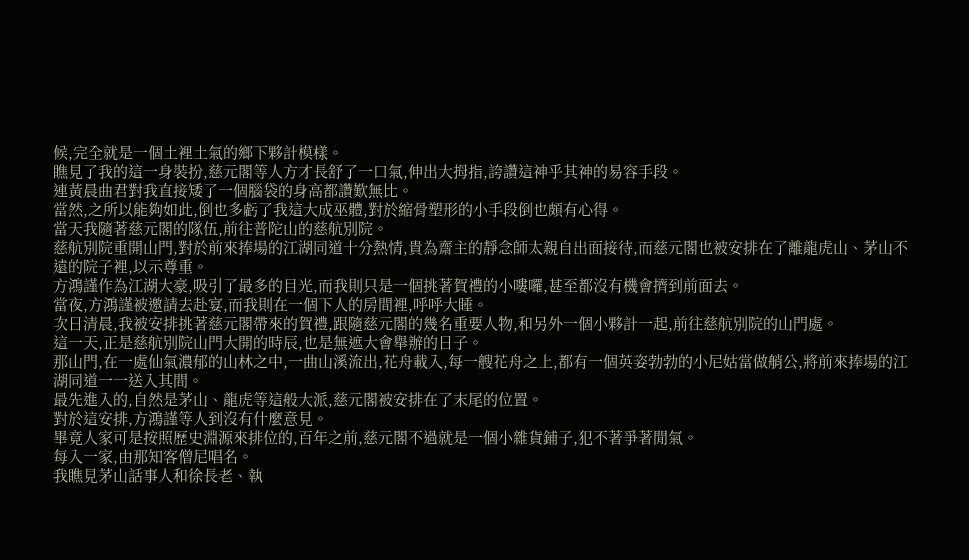候,完全就是一個土裡土氣的鄉下夥計模樣。
瞧見了我的這一身裝扮,慈元閣等人方才長舒了一口氣,伸出大拇指,誇讚這神乎其神的易容手段。
連黃晨曲君對我直接矮了一個腦袋的身高都讚歎無比。
當然,之所以能夠如此,倒也多虧了我這大成巫體,對於縮骨塑形的小手段倒也頗有心得。
當天我隨著慈元閣的隊伍,前往普陀山的慈航別院。
慈航別院重開山門,對於前來捧場的江湖同道十分熱情,貴為齋主的靜念師太親自出面接待,而慈元閣也被安排在了離龍虎山、茅山不遠的院子裡,以示尊重。
方鴻謹作為江湖大豪,吸引了最多的目光,而我則只是一個挑著賀禮的小嘍囉,甚至都沒有機會擠到前面去。
當夜,方鴻謹被邀請去赴宴,而我則在一個下人的房間裡,呼呼大睡。
次日清晨,我被安排挑著慈元閣帶來的賀禮,跟隨慈元閣的幾名重要人物,和另外一個小夥計一起,前往慈航別院的山門處。
這一天,正是慈航別院山門大開的時辰,也是無遮大會舉辦的日子。
那山門,在一處仙氣濃郁的山林之中,一曲山溪流出,花舟載入,每一艘花舟之上,都有一個英姿勃勃的小尼姑當做艄公,將前來捧場的江湖同道一一送入其間。
最先進入的,自然是茅山、龍虎等這般大派,慈元閣被安排在了末尾的位置。
對於這安排,方鴻謹等人到沒有什麼意見。
畢竟人家可是按照歷史淵源來排位的,百年之前,慈元閣不過就是一個小雜貨鋪子,犯不著爭著閒氣。
每入一家,由那知客僧尼唱名。
我瞧見茅山話事人和徐長老、執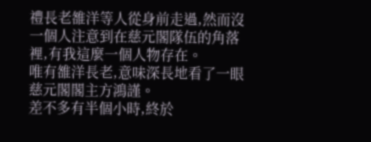禮長老雒洋等人從身前走過,然而沒一個人注意到在慈元閣隊伍的角落裡,有我這麼一個人物存在。
唯有雒洋長老,意味深長地看了一眼慈元閣閣主方鴻謹。
差不多有半個小時,終於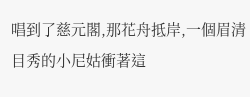唱到了慈元閣,那花舟抵岸,一個眉清目秀的小尼姑衝著這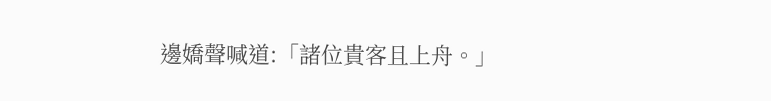邊嬌聲喊道:「諸位貴客且上舟。」